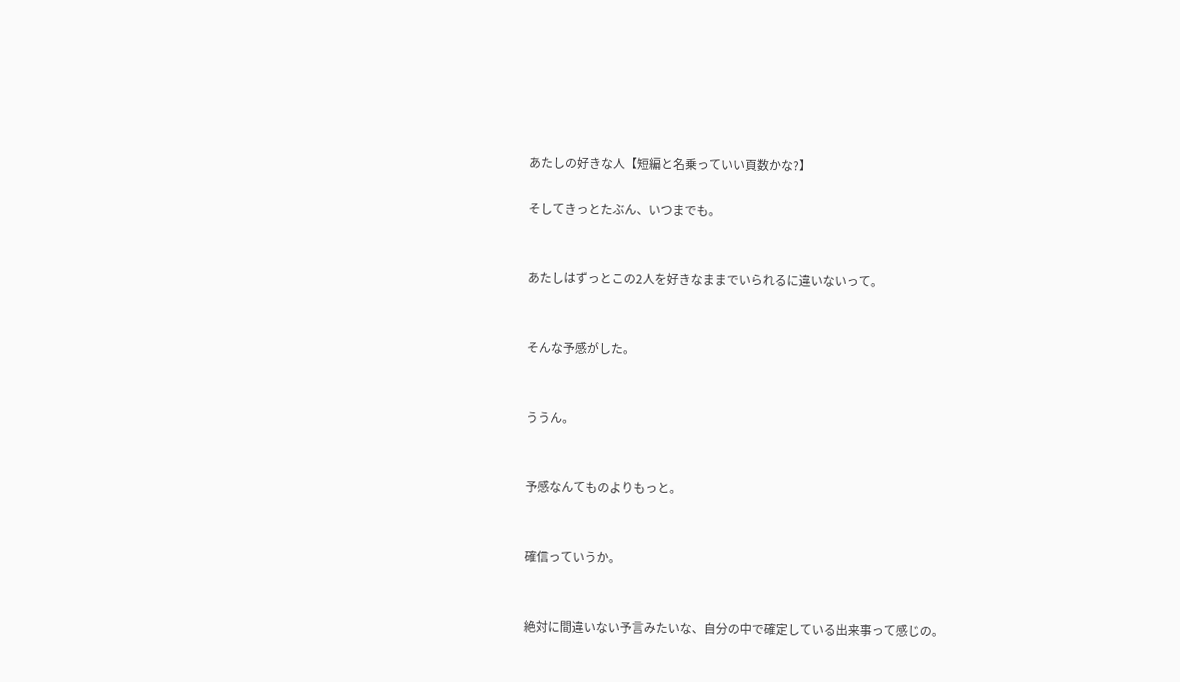あたしの好きな人【短編と名乗っていい頁数かな?】

そしてきっとたぶん、いつまでも。


あたしはずっとこの2人を好きなままでいられるに違いないって。


そんな予感がした。


ううん。


予感なんてものよりもっと。


確信っていうか。


絶対に間違いない予言みたいな、自分の中で確定している出来事って感じの。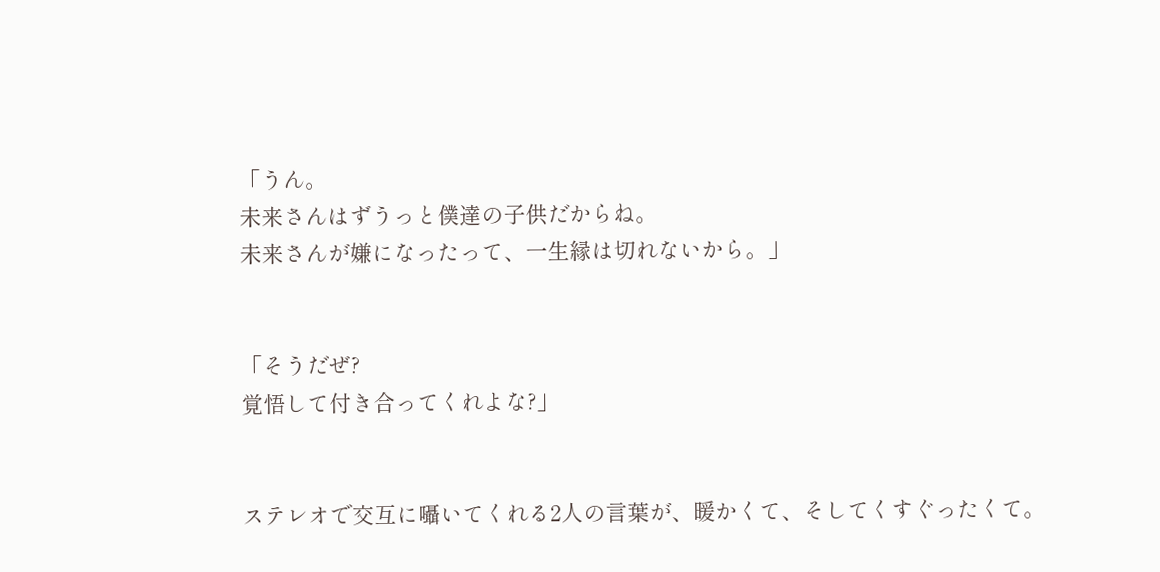「うん。
未来さんはずうっと僕達の子供だからね。
未来さんが嫌になったって、一生縁は切れないから。」


「そうだぜ?
覚悟して付き合ってくれよな?」


ステレオで交互に囁いてくれる2人の言葉が、暖かくて、そしてくすぐったくて。